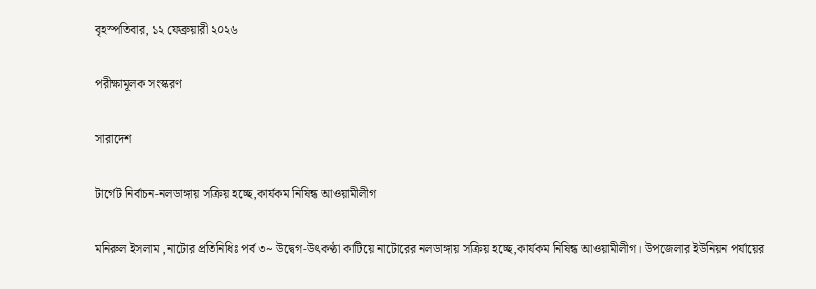বৃহস্পতিবার, ১২ ফেব্রুয়ারী ২০২৬

পরীক্ষামূলক সংস্করণ

সারাদেশ

টার্গেট নির্বাচন-নলডাঙ্গায় সক্রিয় হচ্ছে,কার্যকম নিষিন্ধ আওয়ামীলীগ

মনিরুল ইসলাম ,নাটোর প্রতিনিধিঃ পর্ব ৩~ উদ্বেগ-উৎকণ্ঠা কাটিয়ে নাটোরের নলডাঙ্গায় সক্রিয় হচ্ছে,কার্যকম নিষিন্ধ আওয়ামীলীগ। উপজেলার ইউনিয়ন পর্যায়ের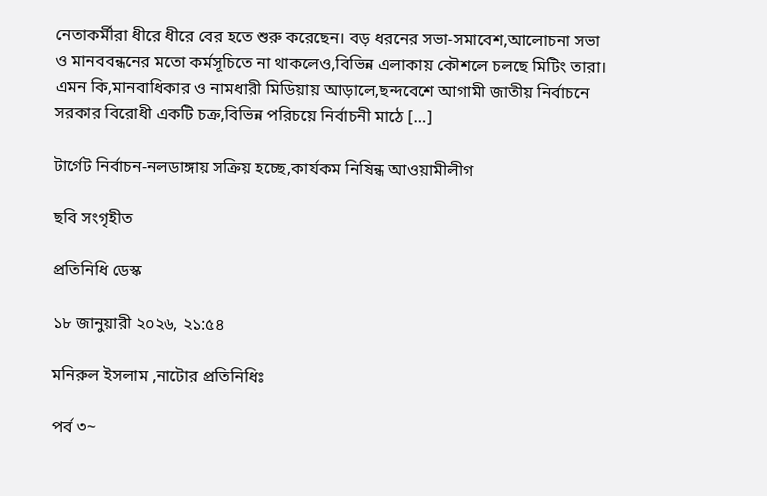নেতাকর্মীরা ধীরে ধীরে বের হতে শুরু করেছেন। বড় ধরনের সভা-সমাবেশ,আলোচনা সভা ও মানববন্ধনের মতো কর্মসূচিতে না থাকলেও,বিভিন্ন এলাকায় কৌশলে চলছে মিটিং তারা। এমন কি,মানবাধিকার ও নামধারী মিডিয়ায় আড়ালে,ছন্দবেশে আগামী জাতীয় নির্বাচনে সরকার বিরোধী একটি চক্র,বিভিন্ন পরিচয়ে নির্বাচনী মাঠে […]

টার্গেট নির্বাচন-নলডাঙ্গায় সক্রিয় হচ্ছে,কার্যকম নিষিন্ধ আওয়ামীলীগ

ছবি সংগৃহীত

প্রতিনিধি ডেস্ক

১৮ জানুয়ারী ২০২৬, ২১:৫৪

মনিরুল ইসলাম ,নাটোর প্রতিনিধিঃ

পর্ব ৩~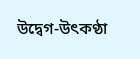উদ্বেগ-উৎকণ্ঠা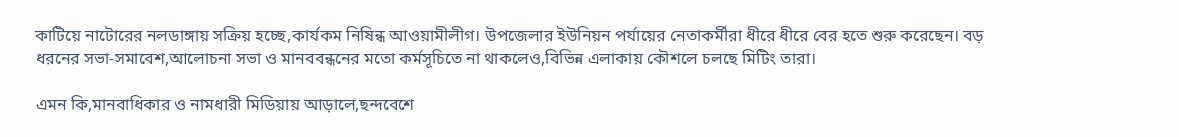কাটিয়ে নাটোরের নলডাঙ্গায় সক্রিয় হচ্ছে,কার্যকম নিষিন্ধ আওয়ামীলীগ। উপজেলার ইউনিয়ন পর্যায়ের নেতাকর্মীরা ধীরে ধীরে বের হতে শুরু করেছেন। বড় ধরনের সভা-সমাবেশ,আলোচনা সভা ও মানববন্ধনের মতো কর্মসূচিতে না থাকলেও,বিভিন্ন এলাকায় কৌশলে চলছে মিটিং তারা।

এমন কি,মানবাধিকার ও নামধারী মিডিয়ায় আড়ালে,ছন্দবেশে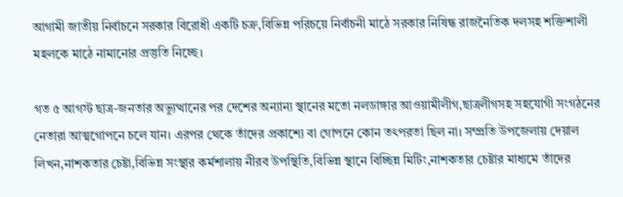আগামী জাতীয় নির্বাচনে সরকার বিরোধী একটি চক্র,বিভিন্ন পরিচয়ে নির্বাচনী মাঠে সরকার নিষিন্ধ রাজনৈতিক দলসহ শক্তিশালী মহলকে মাঠে নামানোর প্রস্তুতি নিচ্ছে।

গত ৫ আগস্ট ছাত্র-জনতার অভ্যুত্থানের পর দেশের অন্যান্য স্থানের মতো নলডাঙ্গার আওয়ামীলীগ,ছাত্রলীগসহ সহযোগী সংগঠনের নেতারা আত্মগোপনে চলে যান। এরপর থেকে তাঁদের প্রকাশ্যে বা গোপনে কোন তৎপরতা ছিল না। সম্প্রতি উপজেলায় দেয়াল লিখন,নাশকতার চেষ্টা,বিভিন্ন সংস্থার কর্মশালায় নীরব উপস্থিতি,বিভিন্ন স্থানে বিচ্ছিন্ন মিটিং,নাশকতার চেষ্টার মাধ্যমে তাঁদের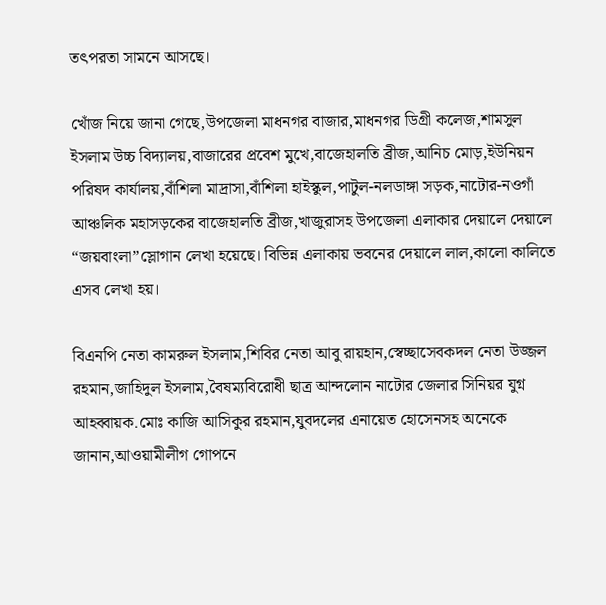তৎপরতা সামনে আসছে।

খোঁজ নিয়ে জানা গেছে,উপজেলা মাধনগর বাজার,মাধনগর ডিগ্রী কলেজ,শামসুল ইসলাম উচ্চ বিদ্যালয়,বাজারের প্রবেশ মুখে,বাজেহালতি ব্রীজ,আনিচ মোড়,ইউনিয়ন পরিষদ কার্যালয়,বাঁশিলা মাদ্রাসা,বাঁশিলা হাইস্কুল,পাটুল-নলডাঙ্গা সড়ক,নাটোর-নওগাঁ আঞ্চলিক মহাসড়কের বাজেহালতি ব্রীজ,খাজুরাসহ উপজেলা এলাকার দেয়ালে দেয়ালে “জয়বাংলা”স্লোগান লেখা হয়েছে। বিভিন্ন এলাকায় ভবনের দেয়ালে লাল,কালো কালিতে এসব লেখা হয়।

বিএনপি নেতা কামরুল ইসলাম,শিবির নেতা আবু রায়হান,স্বেচ্ছাসেবকদল নেতা উজ্জল রহমান,জাহিদুল ইসলাম,বৈষম্যবিরোধী ছাত্র আন্দলোন নাটোর জেলার সিনিয়র যুগ্ন আহব্বায়ক.মোঃ কাজি আসিকুর রহমান,যুবদলের এনায়েত হোসেনসহ অনেকে জানান,আওয়ামীলীগ গোপনে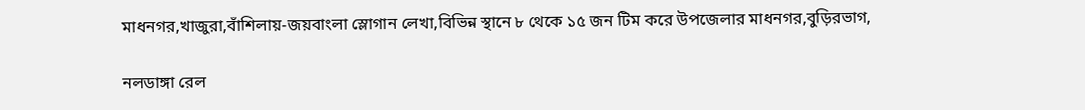মাধনগর,খাজুরা,বাঁশিলায়-জয়বাংলা স্লোগান লেখা,বিভিন্ন স্থানে ৮ থেকে ১৫ জন টিম করে উপজেলার মাধনগর,বুড়িরভাগ,

নলডাঙ্গা রেল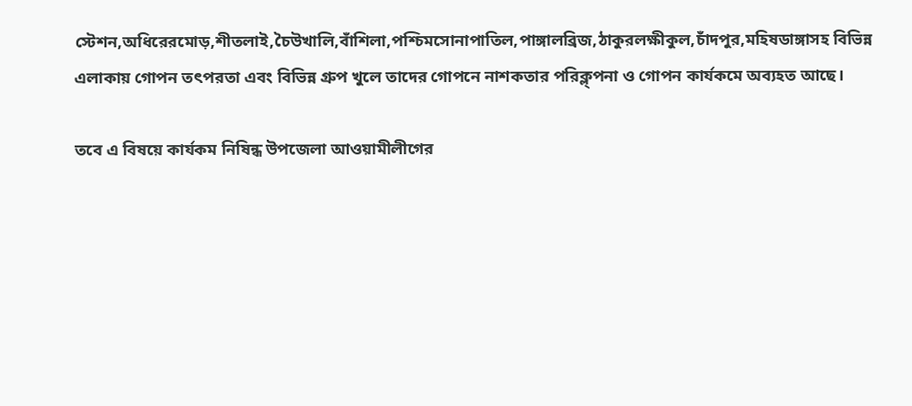স্টেশন,অধিরেরমোড়,শীতলাই,চৈউখালি,বাঁশিলা,পশ্চিমসোনাপাতিল,পাঙ্গালব্রিজ,ঠাকুরলক্ষীকুল,চাঁদপুর,মহিষডাঙ্গাসহ বিভিন্ন এলাকায় গোপন তৎপরতা এবং বিভিন্ন গ্রুপ খুলে তাদের গোপনে নাশকতার পরিক্ল্পনা ও গোপন কার্যকমে অব্যহত আছে।

তবে এ বিষয়ে কার্যকম নিষিন্ধ উপজেলা আওয়ামীলীগের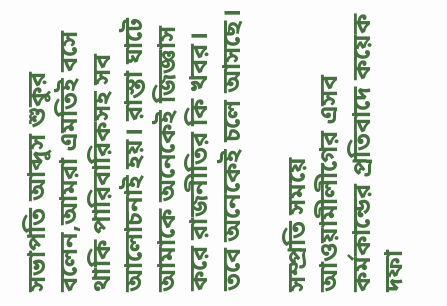সভাপতি আব্দুস শুকুর বলেন,আমরা এমতিই বসে থাকি পারিবারিকসহ সব আলোচনাই হয়। রাস্তা ঘাটে আমাকে অনেকেই জিজ্ঞাস করে রাজনীতির কি খবর। তবে অনেকেই চলে আসছে।

সম্প্রতি সময়ে আওয়ামীলীগের এসব কর্মকান্ডের প্রতিবাদে কয়েক দফা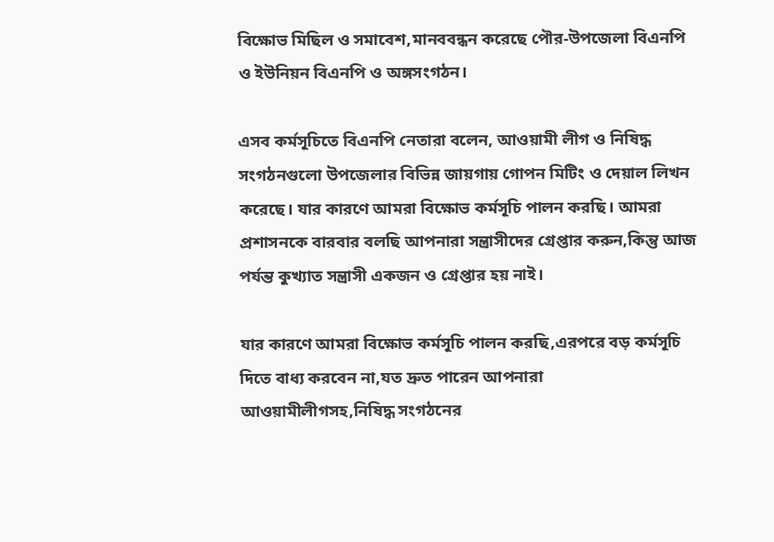বিক্ষোভ মিছিল ও সমাবেশ,মানববন্ধন করেছে পৌর-উপজেলা বিএনপি ও ইউনিয়ন বিএনপি ও অঙ্গসংগঠন।

এসব কর্মসূচিতে বিএনপি নেতারা বলেন, আওয়ামী লীগ ও নিষিদ্ধ সংগঠনগুলো উপজেলার বিভিন্ন জায়গায় গোপন মিটিং ও দেয়াল লিখন করেছে। যার কারণে আমরা বিক্ষোভ কর্মসূচি পালন করছি। আমরা প্রশাসনকে বারবার বলছি আপনারা সন্ত্রাসীদের গ্রেপ্তার করুন,কিন্তু আজ পর্যন্ত কুখ্যাত সন্ত্রাসী একজন ও গ্রেপ্তার হয় নাই।

যার কারণে আমরা বিক্ষোভ কর্মসূচি পালন করছি,এরপরে বড় কর্মসূচি দিতে বাধ্য করবেন না,যত দ্রুত পারেন আপনারা আওয়ামীলীগসহ,নিষিদ্ধ সংগঠনের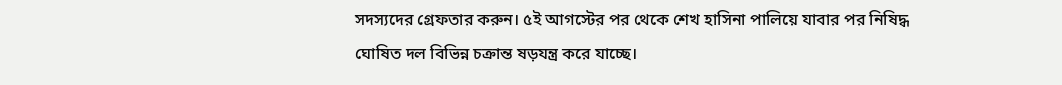সদস্যদের গ্রেফতার করুন। ৫ই আগস্টের পর থেকে শেখ হাসিনা পালিয়ে যাবার পর নিষিদ্ধ ঘোষিত দল বিভিন্ন চক্রান্ত ষড়যন্ত্র করে যাচ্ছে।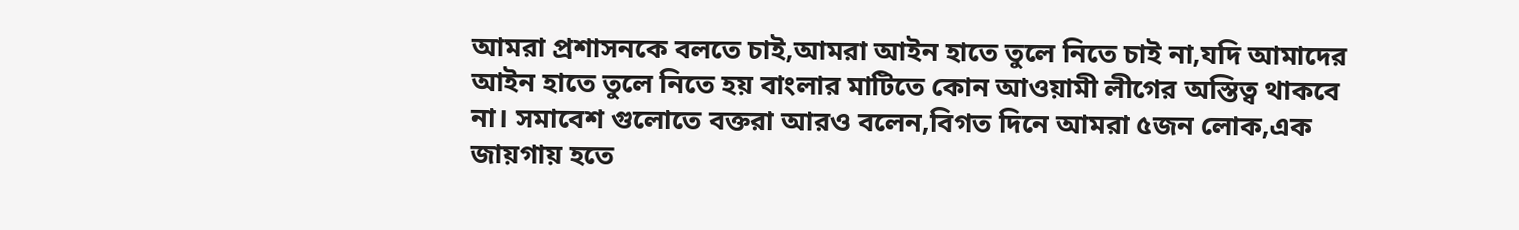আমরা প্রশাসনকে বলতে চাই,আমরা আইন হাতে তুলে নিতে চাই না,যদি আমাদের আইন হাতে তুলে নিতে হয় বাংলার মাটিতে কোন আওয়ামী লীগের অস্তিত্ব থাকবে না। সমাবেশ গুলোতে বক্তরা আরও বলেন,বিগত দিনে আমরা ৫জন লোক,এক জায়গায় হতে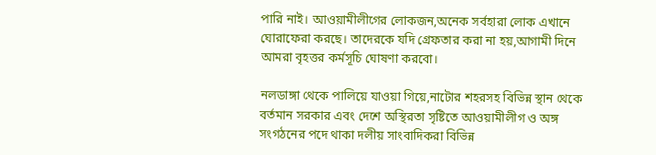পারি নাই। আওয়ামীলীগের লোকজন,অনেক সর্বহারা লোক এখানে ঘোরাফেরা করছে। তাদেরকে যদি গ্রেফতার করা না হয়,আগামী দিনে আমরা বৃহত্তর কর্মসূচি ঘোষণা করবো।

নলডাঙ্গা থেকে পালিয়ে যাওয়া গিয়ে,নাটোর শহরসহ বিভিন্ন স্থান থেকে বর্তমান সরকার এবং দেশে অস্থিরতা সৃষ্টিতে আওয়ামীলীগ ও অঙ্গ সংগঠনের পদে থাকা দলীয় সাংবাদিকরা বিভিন্ন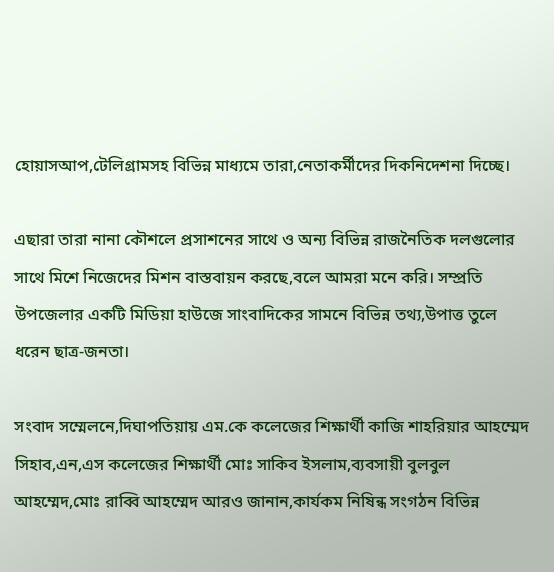হোয়াসআপ,টেলিগ্রামসহ বিভিন্ন মাধ্যমে তারা,নেতাকর্মীদের দিকনিদেশনা দিচ্ছে।

এছারা তারা নানা কৌশলে প্রসাশনের সাথে ও অন্য বিভিন্ন রাজনৈতিক দলগুলোর সাথে মিশে নিজেদের মিশন বাস্তবায়ন করছে,বলে আমরা মনে করি। সম্প্রতি উপজেলার একটি মিডিয়া হাউজে সাংবাদিকের সামনে বিভিন্ন তথ্য,উপাত্ত তুলে ধরেন ছাত্র-জনতা।

সংবাদ সম্মেলনে,দিঘাপতিয়ায় এম.কে কলেজের শিক্ষার্থী কাজি শাহরিয়ার আহম্মেদ সিহাব,এন,এস কলেজের শিক্ষার্থী মোঃ সাকিব ইসলাম,ব্যবসায়ী বুলবুল আহম্মেদ,মোঃ রাব্বি আহম্মেদ আরও জানান,কার্যকম নিষিন্ধ সংগঠন বিভিন্ন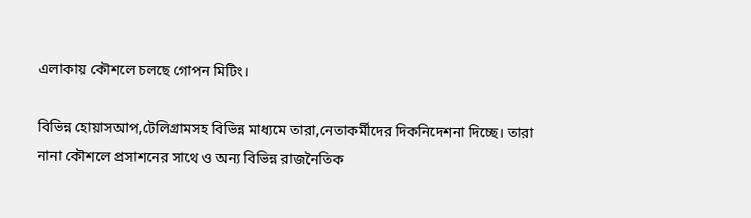এলাকায় কৌশলে চলছে গোপন মিটিং।

বিভিন্ন হোয়াসআপ,টেলিগ্রামসহ বিভিন্ন মাধ্যমে তারা,নেতাকর্মীদের দিকনিদেশনা দিচ্ছে। তারা নানা কৌশলে প্রসাশনের সাথে ও অন্য বিভিন্ন রাজনৈতিক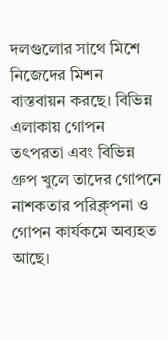দলগুলোর সাথে মিশে নিজেদের মিশন বাস্তবায়ন করছে। বিভিন্ন এলাকায় গোপন তৎপরতা এবং বিভিন্ন গ্রুপ খুলে তাদের গোপনে নাশকতার পরিক্ল্পনা ও গোপন কার্যকমে অব্যহত আছে।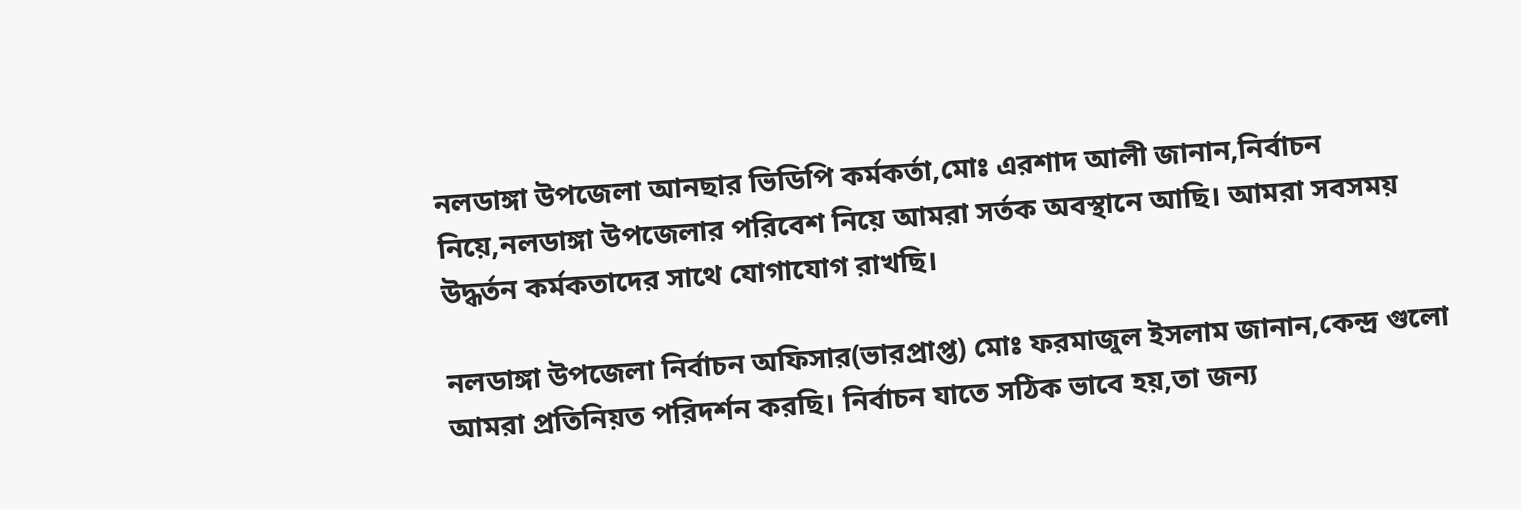নলডাঙ্গা উপজেলা আনছার ভিডিপি কর্মকর্তা,মোঃ এরশাদ আলী জানান,নির্বাচন নিয়ে,নলডাঙ্গা উপজেলার পরিবেশ নিয়ে আমরা সর্তক অবস্থানে আছি। আমরা সবসময় উদ্ধর্তন কর্মকতাদের সাথে যোগাযোগ রাখছি।

নলডাঙ্গা উপজেলা নির্বাচন অফিসার(ভারপ্রাপ্ত) মোঃ ফরমাজুল ইসলাম জানান,কেন্দ্র গুলো আমরা প্রতিনিয়ত পরিদর্শন করছি। নির্বাচন যাতে সঠিক ভাবে হয়,তা জন্য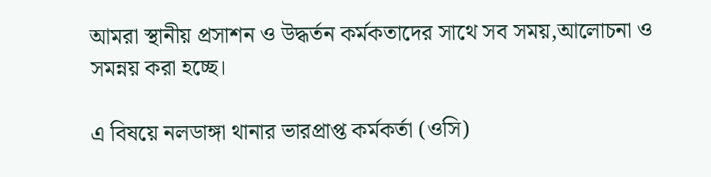আমরা স্থানীয় প্রসাশন ও উদ্ধর্তন কর্মকতাদের সাথে সব সময়,আলোচনা ও সমন্নয় করা হচ্ছে।

এ বিষয়ে নলডাঙ্গা থানার ভারপ্রাপ্ত কর্মকর্তা (ওসি)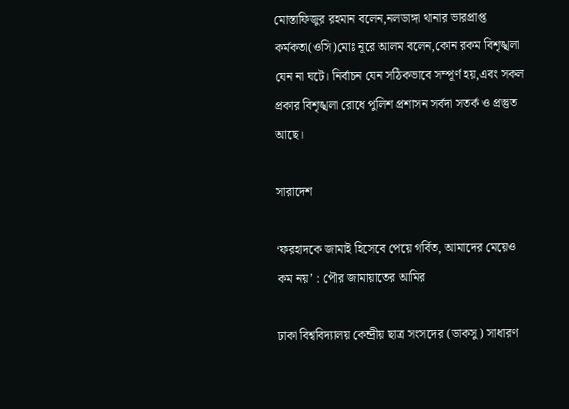মোস্তাফিজুর রহমান বলেন,নলডাঙ্গা থানার ভারপ্রাপ্ত কর্মকতা(ওসি)মোঃ নূরে আলম বলেন,কোন রকম বিশৃঙ্খলা যেন না ঘটে। নির্বাচন যেন সঠিকভাবে সম্পূর্ণ হয়,এবং সকল প্রকার বিশৃঙ্খলা রোধে পুলিশ প্রশাসন সর্বদা সতর্ক ও প্রস্তুত আছে।

সারাদেশ

‘ফরহাদকে জামাই হিসেবে পেয়ে গর্বিত, আমাদের মেয়েও কম নয়’ : পৌর জামায়াতের আমির

ঢাকা বিশ্ববিদ্যালয় কেন্দ্রীয় ছাত্র সংসদের (ডাকসু) সাধারণ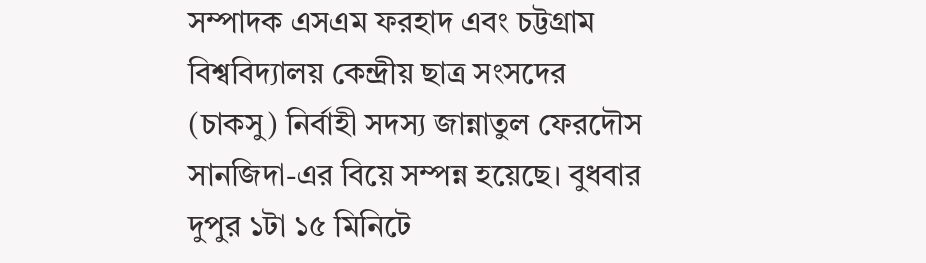সম্পাদক এসএম ফরহাদ এবং চট্টগ্রাম বিশ্ববিদ্যালয় কেন্দ্রীয় ছাত্র সংসদের (চাকসু) নির্বাহী সদস্য জান্নাতুল ফেরদৌস সানজিদা-এর বিয়ে সম্পন্ন হয়েছে। বুধবার দুপুর ১টা ১৫ মিনিটে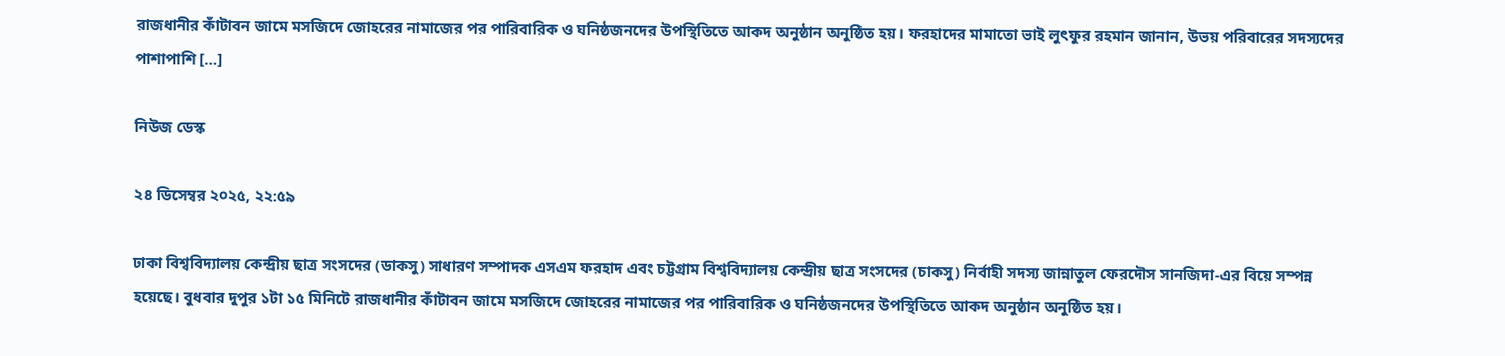রাজধানীর কাঁটাবন জামে মসজিদে জোহরের নামাজের পর পারিবারিক ও ঘনিষ্ঠজনদের উপস্থিতিতে আকদ অনুষ্ঠান অনুষ্ঠিত হয়। ফরহাদের মামাতো ভাই লুৎফুর রহমান জানান, উভয় পরিবারের সদস্যদের পাশাপাশি […]

নিউজ ডেস্ক

২৪ ডিসেম্বর ২০২৫, ২২:৫৯

ঢাকা বিশ্ববিদ্যালয় কেন্দ্রীয় ছাত্র সংসদের (ডাকসু) সাধারণ সম্পাদক এসএম ফরহাদ এবং চট্টগ্রাম বিশ্ববিদ্যালয় কেন্দ্রীয় ছাত্র সংসদের (চাকসু) নির্বাহী সদস্য জান্নাতুল ফেরদৌস সানজিদা-এর বিয়ে সম্পন্ন হয়েছে। বুধবার দুপুর ১টা ১৫ মিনিটে রাজধানীর কাঁটাবন জামে মসজিদে জোহরের নামাজের পর পারিবারিক ও ঘনিষ্ঠজনদের উপস্থিতিতে আকদ অনুষ্ঠান অনুষ্ঠিত হয়।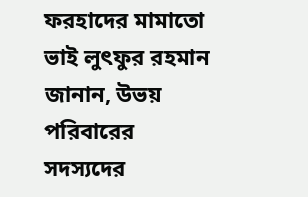ফরহাদের মামাতো ভাই লুৎফুর রহমান জানান, উভয় পরিবারের সদস্যদের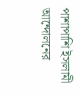পাশাপাশি ইসলামী আন্দোলনের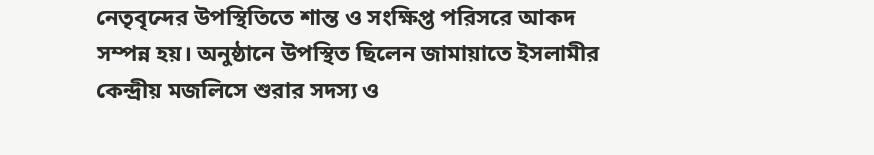নেতৃবৃন্দের উপস্থিতিতে শান্ত ও সংক্ষিপ্ত পরিসরে আকদ সম্পন্ন হয়। অনুষ্ঠানে উপস্থিত ছিলেন জামায়াতে ইসলামীর কেন্দ্রীয় মজলিসে শুরার সদস্য ও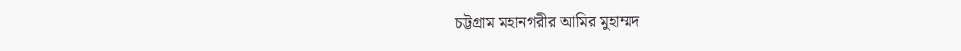চট্টগ্রাম মহানগরীর আমির মুহাম্মদ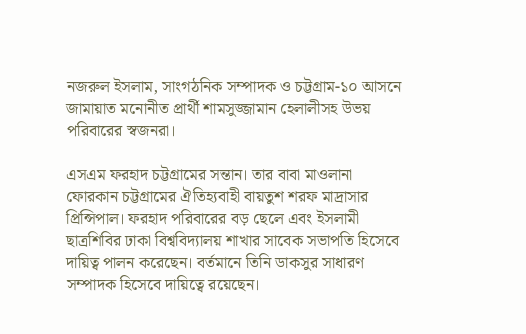নজরুল ইসলাম, সাংগঠনিক সম্পাদক ও চট্টগ্রাম-১০ আসনে জামায়াত মনোনীত প্রার্থী শামসুজ্জামান হেলালীসহ উভয় পরিবারের স্বজনরা।

এসএম ফরহাদ চট্টগ্রামের সন্তান। তার বাবা মাওলানা ফোরকান চট্টগ্রামের ঐতিহ্যবাহী বায়তুশ শরফ মাদ্রাসার প্রিন্সিপাল। ফরহাদ পরিবারের বড় ছেলে এবং ইসলামী ছাত্রশিবির ঢাকা বিশ্ববিদ্যালয় শাখার সাবেক সভাপতি হিসেবে দায়িত্ব পালন করেছেন। বর্তমানে তিনি ডাকসুর সাধারণ সম্পাদক হিসেবে দায়িত্বে রয়েছেন।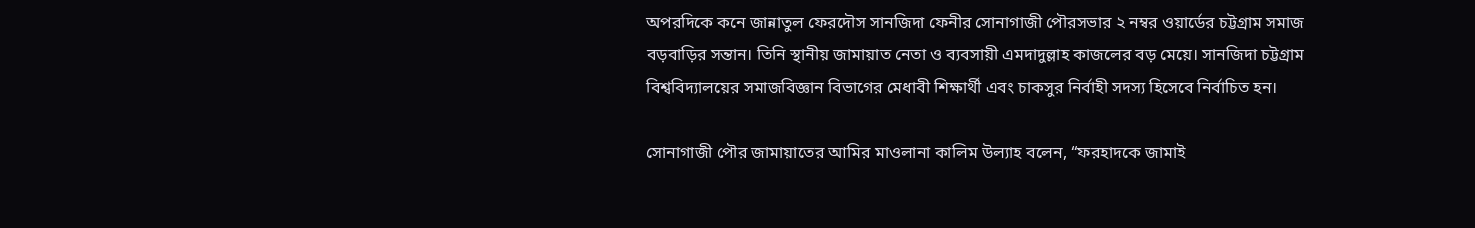অপরদিকে কনে জান্নাতুল ফেরদৌস সানজিদা ফেনীর সোনাগাজী পৌরসভার ২ নম্বর ওয়ার্ডের চট্টগ্রাম সমাজ বড়বাড়ির সন্তান। তিনি স্থানীয় জামায়াত নেতা ও ব্যবসায়ী এমদাদুল্লাহ কাজলের বড় মেয়ে। সানজিদা চট্টগ্রাম বিশ্ববিদ্যালয়ের সমাজবিজ্ঞান বিভাগের মেধাবী শিক্ষার্থী এবং চাকসুর নির্বাহী সদস্য হিসেবে নির্বাচিত হন।

সোনাগাজী পৌর জামায়াতের আমির মাওলানা কালিম উল্যাহ বলেন, “ফরহাদকে জামাই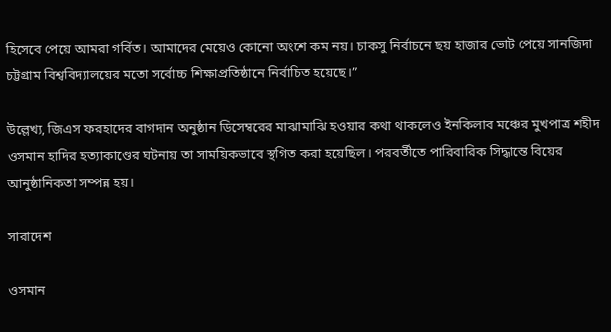হিসেবে পেয়ে আমরা গর্বিত। আমাদের মেয়েও কোনো অংশে কম নয়। চাকসু নির্বাচনে ছয় হাজার ভোট পেয়ে সানজিদা চট্টগ্রাম বিশ্ববিদ্যালয়ের মতো সর্বোচ্চ শিক্ষাপ্রতিষ্ঠানে নির্বাচিত হয়েছে।”

উল্লেখ্য, জিএস ফরহাদের বাগদান অনুষ্ঠান ডিসেম্বরের মাঝামাঝি হওয়ার কথা থাকলেও ইনকিলাব মঞ্চের মুখপাত্র শহীদ ওসমান হাদির হত্যাকাণ্ডের ঘটনায় তা সাময়িকভাবে স্থগিত করা হয়েছিল। পরবর্তীতে পারিবারিক সিদ্ধান্তে বিয়ের আনুষ্ঠানিকতা সম্পন্ন হয়।

সারাদেশ

ওসমান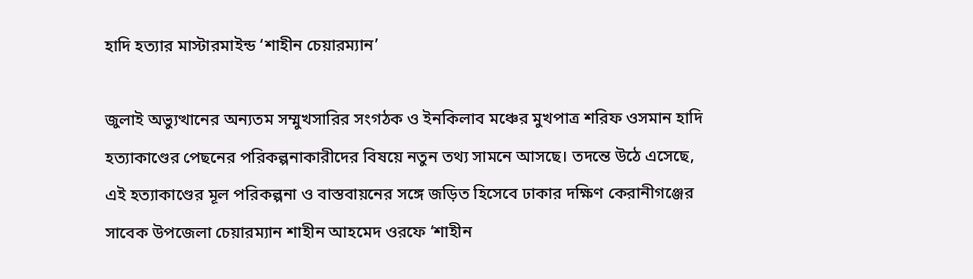হাদি হত্যার মাস্টারমাইন্ড ‘শাহীন চেয়ারম্যান’

জুলাই অভ্যুত্থানের অন্যতম সম্মুখসারির সংগঠক ও ইনকিলাব মঞ্চের মুখপাত্র শরিফ ওসমান হাদি হত্যাকাণ্ডের পেছনের পরিকল্পনাকারীদের বিষয়ে নতুন তথ্য সামনে আসছে। তদন্তে উঠে এসেছে, এই হত্যাকাণ্ডের মূল পরিকল্পনা ও বাস্তবায়নের সঙ্গে জড়িত হিসেবে ঢাকার দক্ষিণ কেরানীগঞ্জের সাবেক উপজেলা চেয়ারম্যান শাহীন আহমেদ ওরফে ‘শাহীন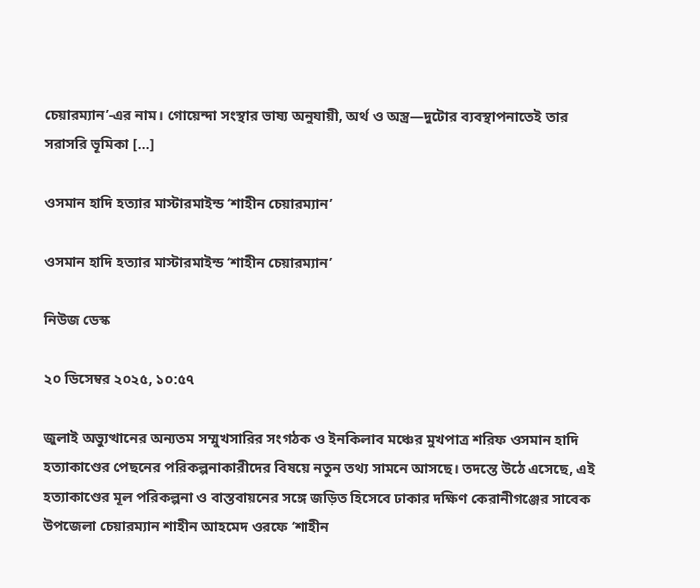চেয়ারম্যান’-এর নাম। গোয়েন্দা সংস্থার ভাষ্য অনুযায়ী, অর্থ ও অস্ত্র—দুটোর ব্যবস্থাপনাতেই তার সরাসরি ভূমিকা […]

ওসমান হাদি হত্যার মাস্টারমাইন্ড ‘শাহীন চেয়ারম্যান’

ওসমান হাদি হত্যার মাস্টারমাইন্ড ‘শাহীন চেয়ারম্যান’

নিউজ ডেস্ক

২০ ডিসেম্বর ২০২৫, ১০:৫৭

জুলাই অভ্যুত্থানের অন্যতম সম্মুখসারির সংগঠক ও ইনকিলাব মঞ্চের মুখপাত্র শরিফ ওসমান হাদি হত্যাকাণ্ডের পেছনের পরিকল্পনাকারীদের বিষয়ে নতুন তথ্য সামনে আসছে। তদন্তে উঠে এসেছে, এই হত্যাকাণ্ডের মূল পরিকল্পনা ও বাস্তবায়নের সঙ্গে জড়িত হিসেবে ঢাকার দক্ষিণ কেরানীগঞ্জের সাবেক উপজেলা চেয়ারম্যান শাহীন আহমেদ ওরফে ‘শাহীন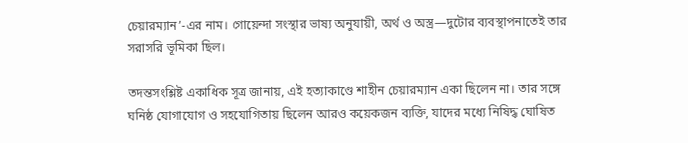চেয়ারম্যান’-এর নাম। গোয়েন্দা সংস্থার ভাষ্য অনুযায়ী, অর্থ ও অস্ত্র—দুটোর ব্যবস্থাপনাতেই তার সরাসরি ভূমিকা ছিল।

তদন্তসংশ্লিষ্ট একাধিক সূত্র জানায়, এই হত্যাকাণ্ডে শাহীন চেয়ারম্যান একা ছিলেন না। তার সঙ্গে ঘনিষ্ঠ যোগাযোগ ও সহযোগিতায় ছিলেন আরও কয়েকজন ব্যক্তি, যাদের মধ্যে নিষিদ্ধ ঘোষিত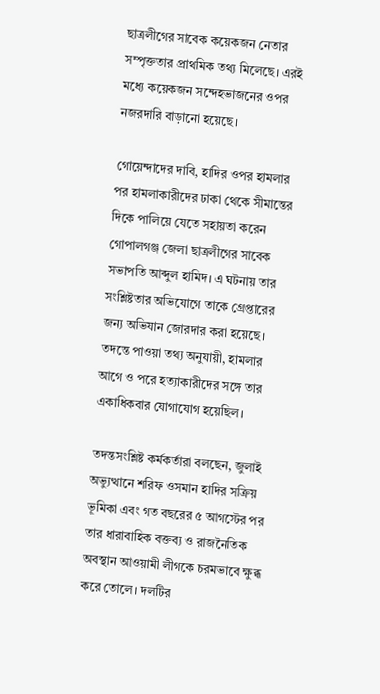ছাত্রলীগের সাবেক কয়েকজন নেতার সম্পৃক্ততার প্রাথমিক তথ্য মিলেছে। এরই মধ্যে কয়েকজন সন্দেহভাজনের ওপর নজরদারি বাড়ানো হয়েছে।

গোয়েন্দাদের দাবি, হাদির ওপর হামলার পর হামলাকারীদের ঢাকা থেকে সীমান্তের দিকে পালিয়ে যেতে সহায়তা করেন গোপালগঞ্জ জেলা ছাত্রলীগের সাবেক সভাপতি আব্দুল হামিদ। এ ঘটনায় তার সংশ্লিষ্টতার অভিযোগে তাকে গ্রেপ্তারের জন্য অভিযান জোরদার করা হয়েছে। তদন্তে পাওয়া তথ্য অনুযায়ী, হামলার আগে ও পরে হত্যাকারীদের সঙ্গে তার একাধিকবার যোগাযোগ হয়েছিল।

তদন্তসংশ্লিষ্ট কর্মকর্তারা বলছেন, জুলাই অভ্যুত্থানে শরিফ ওসমান হাদির সক্রিয় ভূমিকা এবং গত বছরের ৫ আগস্টের পর তার ধারাবাহিক বক্তব্য ও রাজনৈতিক অবস্থান আওয়ামী লীগকে চরমভাবে ক্ষুব্ধ করে তোলে। দলটির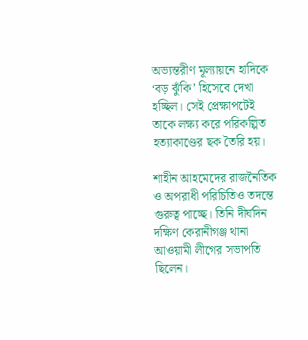অভ্যন্তরীণ মূল্যায়নে হাদিকে ‘বড় ঝুঁকি’ হিসেবে দেখা হচ্ছিল। সেই প্রেক্ষাপটেই তাকে লক্ষ্য করে পরিকল্পিত হত্যাকাণ্ডের ছক তৈরি হয়।

শাহীন আহমেদের রাজনৈতিক ও অপরাধী পরিচিতিও তদন্তে গুরুত্ব পাচ্ছে। তিনি দীর্ঘদিন দক্ষিণ কেরানীগঞ্জ থানা আওয়ামী লীগের সভাপতি ছিলেন।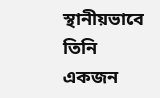স্থানীয়ভাবে তিনি একজন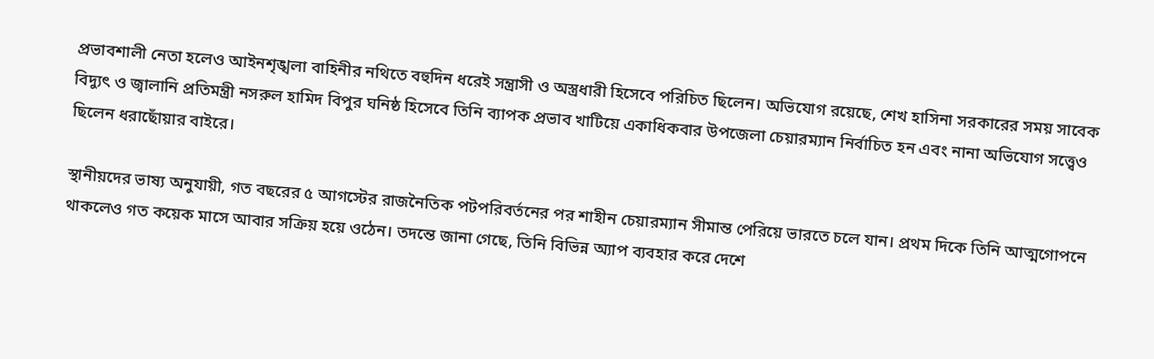প্রভাবশালী নেতা হলেও আইনশৃঙ্খলা বাহিনীর নথিতে বহুদিন ধরেই সন্ত্রাসী ও অস্ত্রধারী হিসেবে পরিচিত ছিলেন। অভিযোগ রয়েছে, শেখ হাসিনা সরকারের সময় সাবেক বিদ্যুৎ ও জ্বালানি প্রতিমন্ত্রী নসরুল হামিদ বিপুর ঘনিষ্ঠ হিসেবে তিনি ব্যাপক প্রভাব খাটিয়ে একাধিকবার উপজেলা চেয়ারম্যান নির্বাচিত হন এবং নানা অভিযোগ সত্ত্বেও ছিলেন ধরাছোঁয়ার বাইরে।

স্থানীয়দের ভাষ্য অনুযায়ী, গত বছরের ৫ আগস্টের রাজনৈতিক পটপরিবর্তনের পর শাহীন চেয়ারম্যান সীমান্ত পেরিয়ে ভারতে চলে যান। প্রথম দিকে তিনি আত্মগোপনে থাকলেও গত কয়েক মাসে আবার সক্রিয় হয়ে ওঠেন। তদন্তে জানা গেছে, তিনি বিভিন্ন অ্যাপ ব্যবহার করে দেশে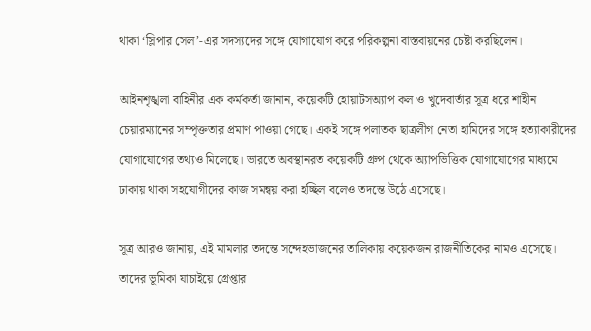থাকা ‘স্লিপার সেল’-এর সদস্যদের সঙ্গে যোগাযোগ করে পরিকল্পনা বাস্তবায়নের চেষ্টা করছিলেন।

আইনশৃঙ্খলা বাহিনীর এক কর্মকর্তা জানান, কয়েকটি হোয়াটসঅ্যাপ কল ও খুদেবার্তার সূত্র ধরে শাহীন চেয়ারম্যানের সম্পৃক্ততার প্রমাণ পাওয়া গেছে। একই সঙ্গে পলাতক ছাত্রলীগ নেতা হামিদের সঙ্গে হত্যাকারীদের যোগাযোগের তথ্যও মিলেছে। ভারতে অবস্থানরত কয়েকটি গ্রুপ থেকে অ্যাপভিত্তিক যোগাযোগের মাধ্যমে ঢাকায় থাকা সহযোগীদের কাজ সমন্বয় করা হচ্ছিল বলেও তদন্তে উঠে এসেছে।

সূত্র আরও জানায়, এই মামলার তদন্তে সন্দেহভাজনের তালিকায় কয়েকজন রাজনীতিকের নামও এসেছে। তাদের ভূমিকা যাচাইয়ে গ্রেপ্তার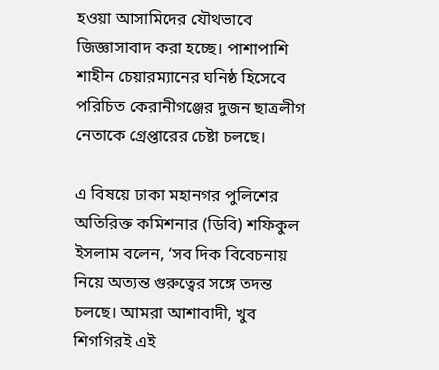হওয়া আসামিদের যৌথভাবে জিজ্ঞাসাবাদ করা হচ্ছে। পাশাপাশি শাহীন চেয়ারম্যানের ঘনিষ্ঠ হিসেবে পরিচিত কেরানীগঞ্জের দুজন ছাত্রলীগ নেতাকে গ্রেপ্তারের চেষ্টা চলছে।

এ বিষয়ে ঢাকা মহানগর পুলিশের অতিরিক্ত কমিশনার (ডিবি) শফিকুল ইসলাম বলেন, ‘সব দিক বিবেচনায় নিয়ে অত্যন্ত গুরুত্বের সঙ্গে তদন্ত চলছে। আমরা আশাবাদী, খুব শিগগিরই এই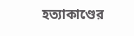হত্যাকাণ্ডের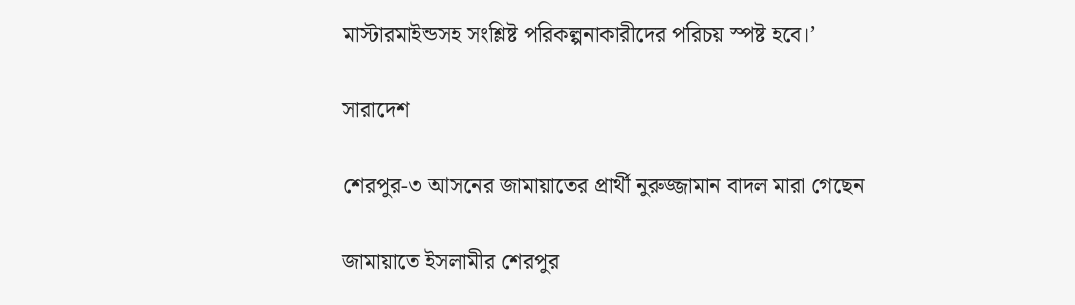মাস্টারমাইন্ডসহ সংশ্লিষ্ট পরিকল্পনাকারীদের পরিচয় স্পষ্ট হবে।’

সারাদেশ

শেরপুর-৩ আসনের জামায়াতের প্রার্থী নুরুজ্জামান বাদল মারা গেছেন

জামায়াতে ইসলামীর শেরপুর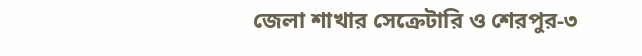জেলা শাখার সেক্রেটারি ও শেরপুর-৩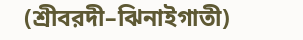(শ্রীবরদী–ঝিনাইগাতী)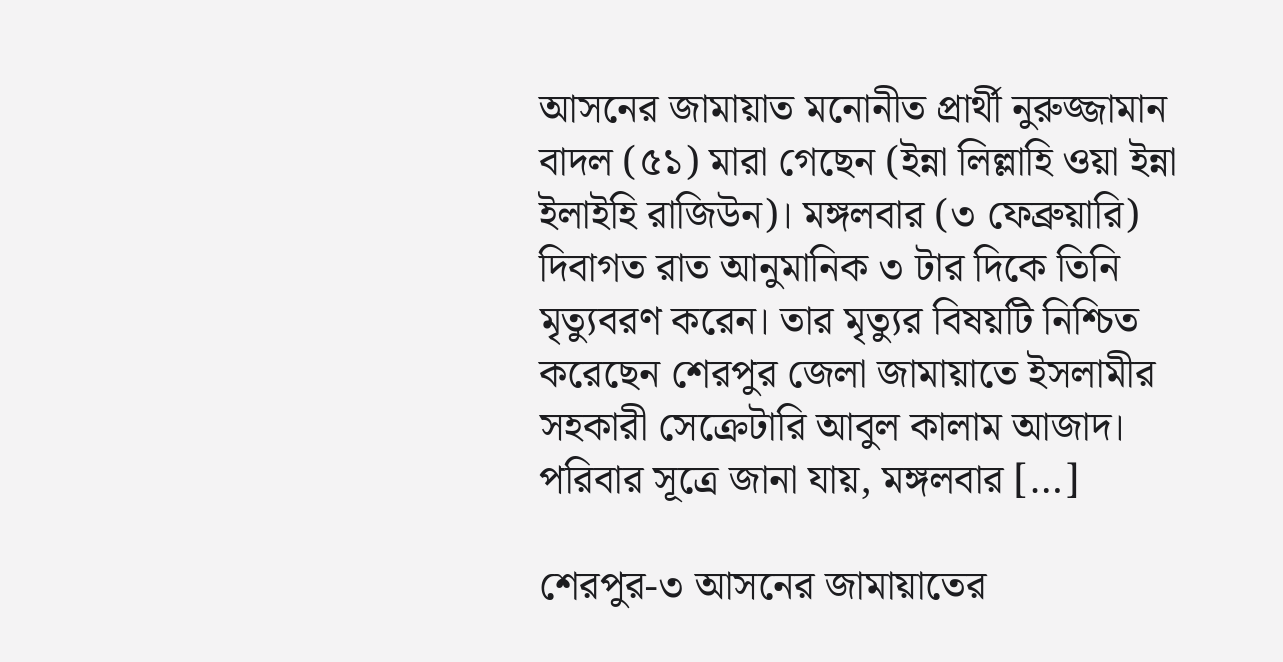আসনের জামায়াত মনোনীত প্রার্থী নুরুজ্জামান বাদল (৫১) মারা গেছেন (ইন্না লিল্লাহি ওয়া ইন্না ইলাইহি রাজিউন)। মঙ্গলবার (৩ ফেব্রুয়ারি) দিবাগত রাত আনুমানিক ৩ টার দিকে তিনি মৃত্যুবরণ করেন। তার মৃত্যুর বিষয়টি নিশ্চিত করেছেন শেরপুর জেলা জামায়াতে ইসলামীর সহকারী সেক্রেটারি আবুল কালাম আজাদ। পরিবার সূত্রে জানা যায়, মঙ্গলবার […]

শেরপুর-৩ আসনের জামায়াতের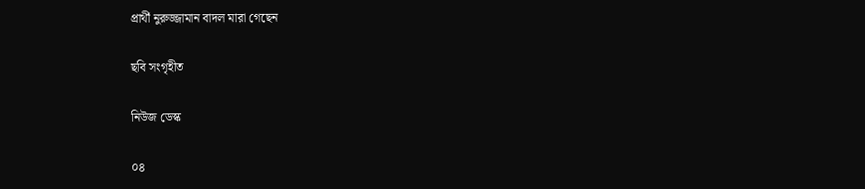প্রার্থী নুরুজ্জামান বাদল মারা গেছেন

ছবি সংগৃহীত

নিউজ ডেস্ক

০৪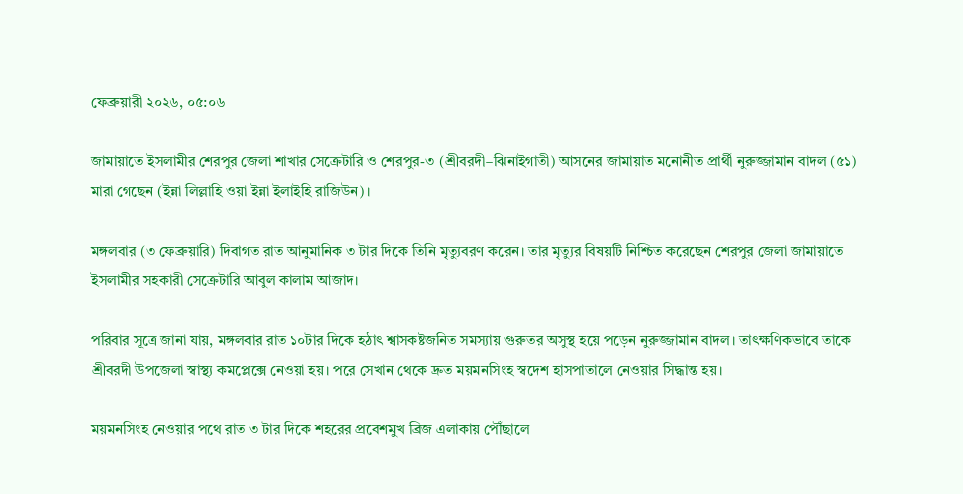ফেব্রুয়ারী ২০২৬, ০৫:০৬

জামায়াতে ইসলামীর শেরপুর জেলা শাখার সেক্রেটারি ও শেরপুর-৩ (শ্রীবরদী–ঝিনাইগাতী) আসনের জামায়াত মনোনীত প্রার্থী নুরুজ্জামান বাদল (৫১) মারা গেছেন (ইন্না লিল্লাহি ওয়া ইন্না ইলাইহি রাজিউন)।

মঙ্গলবার (৩ ফেব্রুয়ারি) দিবাগত রাত আনুমানিক ৩ টার দিকে তিনি মৃত্যুবরণ করেন। তার মৃত্যুর বিষয়টি নিশ্চিত করেছেন শেরপুর জেলা জামায়াতে ইসলামীর সহকারী সেক্রেটারি আবুল কালাম আজাদ।

পরিবার সূত্রে জানা যায়, মঙ্গলবার রাত ১০টার দিকে হঠাৎ শ্বাসকষ্টজনিত সমস্যায় গুরুতর অসুস্থ হয়ে পড়েন নুরুজ্জামান বাদল। তাৎক্ষণিকভাবে তাকে শ্রীবরদী উপজেলা স্বাস্থ্য কমপ্লেক্সে নেওয়া হয়। পরে সেখান থেকে দ্রুত ময়মনসিংহ স্বদেশ হাসপাতালে নেওয়ার সিদ্ধান্ত হয়।

ময়মনসিংহ নেওয়ার পথে রাত ৩ টার দিকে শহরের প্রবেশমুখ ব্রিজ এলাকায় পৌঁছালে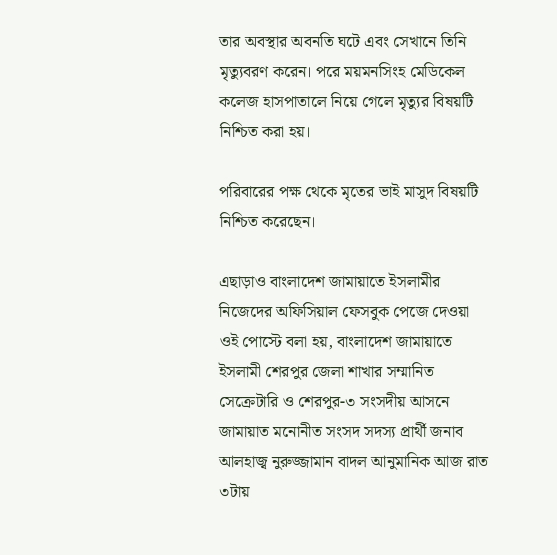তার অবস্থার অবনতি ঘটে এবং সেখানে তিনি মৃত্যুবরণ করেন। পরে ময়মনসিংহ মেডিকেল কলেজ হাসপাতালে নিয়ে গেলে মৃত্যুর বিষয়টি নিশ্চিত করা হয়।

পরিবারের পক্ষ থেকে মৃতের ভাই মাসুদ বিষয়টি নিশ্চিত করেছেন।

এছাড়াও বাংলাদেশ জামায়াতে ইসলামীর নিজেদের অফিসিয়াল ফেসবুক পেজে দেওয়া ওই পোস্টে বলা হয়, বাংলাদেশ জামায়াতে ইসলামী শেরপুর জেলা শাখার সম্মানিত সেক্রেটারি ও শেরপুর-৩ সংসদীয় আসনে জামায়াত মনোনীত সংসদ সদস্য প্রার্থী জনাব আলহাজ্ব নুরুজ্জামান বাদল আনুমানিক আজ রাত ৩টায়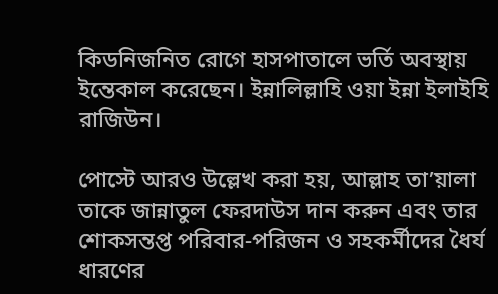কিডনিজনিত রোগে হাসপাতালে ভর্তি অবস্থায় ইন্তেকাল করেছেন। ইন্নালিল্লাহি ওয়া ইন্না ইলাইহি রাজিউন।

পোস্টে আরও উল্লেখ করা হয়, আল্লাহ তা’য়ালা তাকে জান্নাতুল ফেরদাউস দান করুন এবং তার শোকসন্তপ্ত পরিবার-পরিজন ও সহকর্মীদের ধৈর্য ধারণের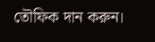তৌফিক দান করুন।